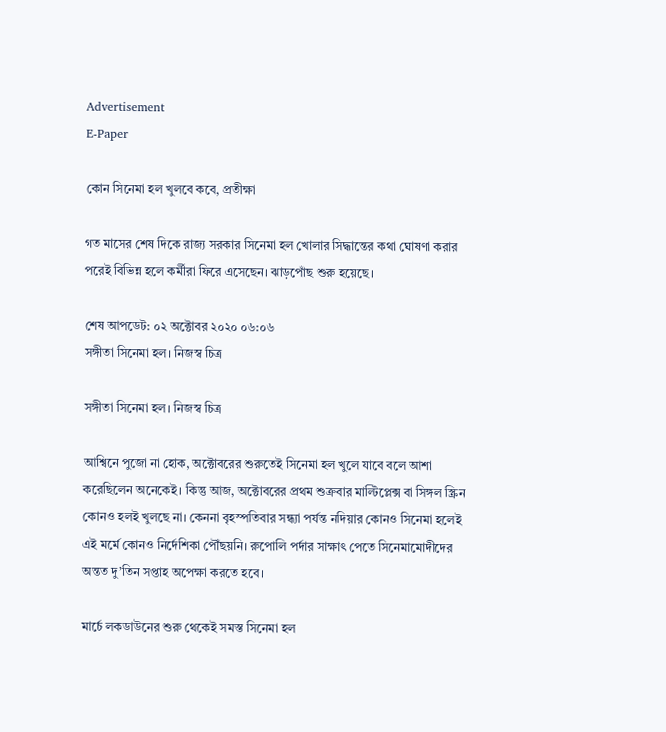Advertisement
E-Paper

কোন সিনেমা হল খুলবে কবে, প্রতীক্ষা

গত মাসের শেষ দিকে রাজ্য সরকার সিনেমা হল খোলার সিদ্ধান্তের কথা ঘোষণা করার পরেই বিভিন্ন হলে কর্মীরা ফিরে এসেছেন। ঝাড়পোঁছ শুরু হয়েছে।

শেষ আপডেট: ০২ অক্টোবর ২০২০ ০৬:০৬
সঙ্গীতা সিনেমা হল। নিজস্ব চিত্র

সঙ্গীতা সিনেমা হল। নিজস্ব চিত্র

আশ্বিনে পুজো না হোক, অক্টোবরের শুরুতেই সিনেমা হল খুলে যাবে বলে আশা করেছিলেন অনেকেই। কিন্তু আজ, অক্টোবরের প্রথম শুক্রবার মাল্টিপ্লেক্স বা সিঙ্গল স্ক্রিন কোনও হলই খুলছে না। কেননা বৃহস্পতিবার সন্ধ্যা পর্যন্ত নদিয়ার কোনও সিনেমা হলেই এই মর্মে কোনও নির্দেশিকা পৌঁছয়নি। রুপোলি পর্দার সাক্ষাৎ পেতে সিনেমামোদীদের অন্তত দু’তিন সপ্তাহ অপেক্ষা করতে হবে।

মার্চে লকডাউনের শুরু থেকেই সমস্ত সিনেমা হল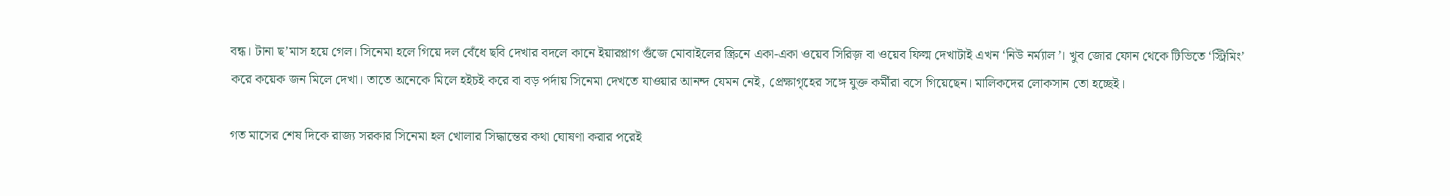বন্ধ। টানা ছ’মাস হয়ে গেল। সিনেমা হলে গিয়ে দল বেঁধে ছবি দেখার বদলে কানে ইয়ারপ্লাগ গুঁজে মোবাইলের স্ক্রিনে একা-একা ওয়েব সিরিজ় বা ওয়েব ফিল্ম দেখাটাই এখন ‘নিউ নর্ম্যাল’। খুব জোর ফোন থেকে টিভিতে ‘স্ট্রিমিং’ করে কয়েক জন মিলে দেখা। তাতে অনেকে মিলে হইচই করে বা বড় পর্দায় সিনেমা দেখতে যাওয়ার আনন্দ যেমন নেই, প্রেক্ষাগৃহের সঙ্গে যুক্ত কর্মীরা বসে গিয়েছেন। মালিকদের লোকসান তো হচ্ছেই।

গত মাসের শেষ দিকে রাজ্য সরকার সিনেমা হল খোলার সিদ্ধান্তের কথা ঘোষণা করার পরেই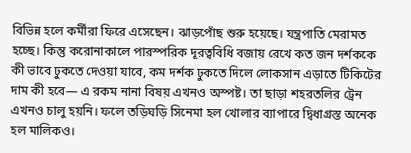বিভিন্ন হলে কর্মীরা ফিরে এসেছেন। ঝাড়পোঁছ শুরু হয়েছে। যন্ত্রপাতি মেরামত হচ্ছে। কিন্তু করোনাকালে পারস্পরিক দূরত্ববিধি বজায় রেখে কত জন দর্শককে কী ভাবে ঢুকতে দেওয়া যাবে, কম দর্শক ঢুকতে দিলে লোকসান এড়াতে টিকিটের দাম কী হবে— এ রকম নানা বিষয় এখনও অস্পষ্ট। তা ছাড়া শহরতলির ট্রেন এখনও চালু হয়নি। ফলে তড়িঘড়ি সিনেমা হল খোলার ব্যাপারে দ্বিধাগ্রস্ত অনেক হল মালিকও।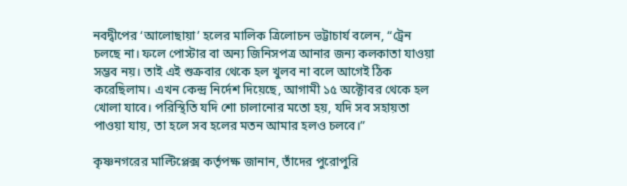নবদ্বীপের ‘আলোছায়া’ হলের মালিক ত্রিলোচন ভট্টাচার্য বলেন, “ট্রেন চলছে না। ফলে পোস্টার বা অন্য জিনিসপত্র আনার জন্য কলকাতা যাওয়া সম্ভব নয়। তাই এই শুক্রবার থেকে হল খুলব না বলে আগেই ঠিক করেছিলাম। এখন কেন্দ্র নির্দেশ দিয়েছে, আগামী ১৫ অক্টোবর থেকে হল খোলা যাবে। পরিস্থিতি যদি শো চালানোর মতো হয়, যদি সব সহায়তা পাওয়া যায়, তা হলে সব হলের মতন আমার হলও চলবে।”

কৃষ্ণনগরের মাল্টিপ্লেক্স কর্তৃপক্ষ জানান, তাঁদের পুরোপুরি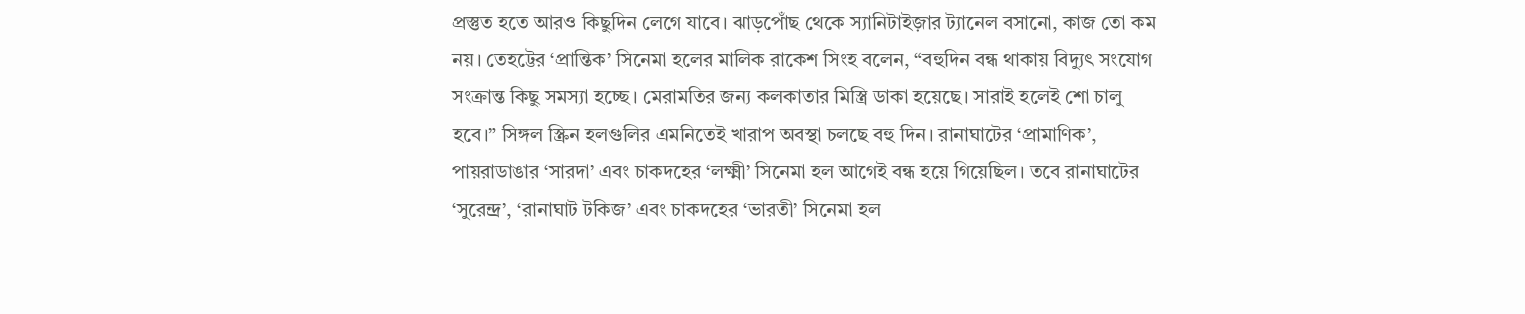প্রস্তুত হতে আরও কিছুদিন লেগে যাবে। ঝাড়পোঁছ থেকে স্যানিটাইজ়ার ট্যানেল বসানো, কাজ তো কম নয়। তেহট্টের ‘প্রান্তিক’ সিনেমা হলের মালিক রাকেশ সিংহ বলেন, “বহুদিন বন্ধ থাকায় বিদ্যুৎ সংযোগ সংক্রান্ত কিছু সমস্যা হচ্ছে। মেরামতির জন্য কলকাতার মিস্ত্রি ডাকা হয়েছে। সারাই হলেই শো চালু হবে।” সিঙ্গল স্ক্রিন হলগুলির এমনিতেই খারাপ অবস্থা চলছে বহু দিন। রানাঘাটের ‘প্রামাণিক’, পায়রাডাঙার ‘সারদা’ এবং চাকদহের ‘লক্ষ্মী’ সিনেমা হল আগেই বন্ধ হয়ে গিয়েছিল। তবে রানাঘাটের ‘সুরেন্দ্র’, ‘রানাঘাট টকিজ’ এবং চাকদহের ‘ভারতী’ সিনেমা হল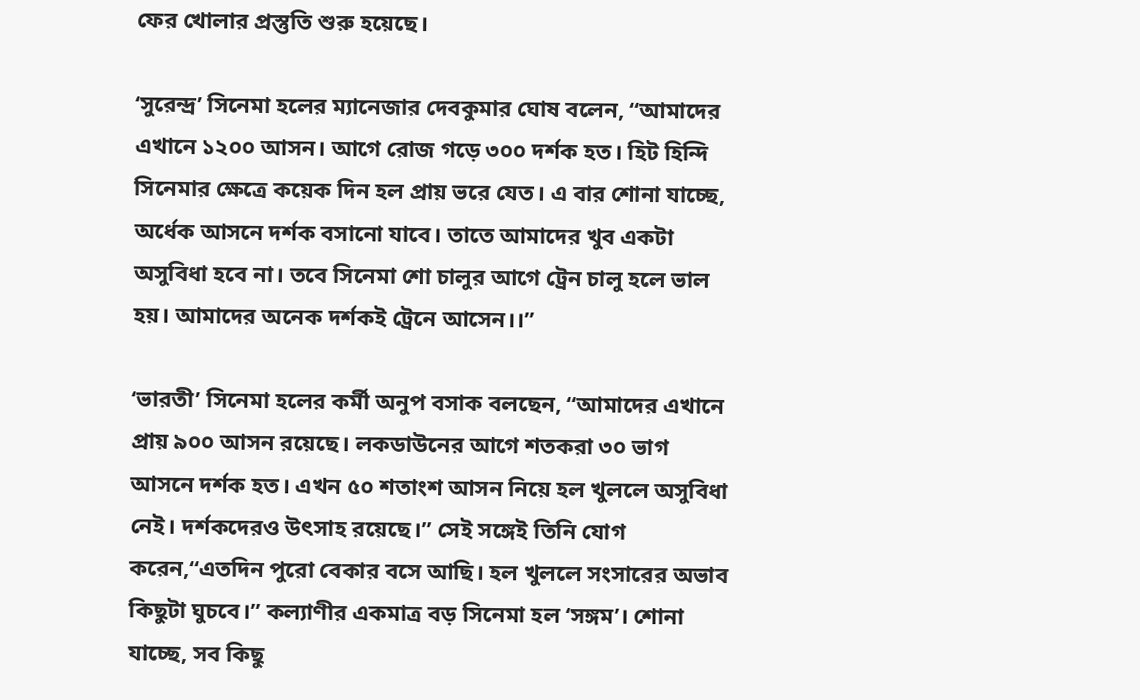ফের খোলার প্রস্তুতি শুরু হয়েছে।

‘সুরেন্দ্র’ সিনেমা হলের ম্যানেজার দেবকুমার ঘোষ বলেন, “আমাদের এখানে ১২০০ আসন। আগে রোজ গড়ে ৩০০ দর্শক হত। হিট হিন্দি সিনেমার ক্ষেত্রে কয়েক দিন হল প্রায় ভরে যেত। এ বার শোনা যাচ্ছে, অর্ধেক আসনে দর্শক বসানো যাবে। তাতে আমাদের খুব একটা অসুবিধা হবে না। তবে সিনেমা শো চালুর আগে ট্রেন চালু হলে ভাল হয়। আমাদের অনেক দর্শকই ট্রেনে আসেন।।”

‘ভারতী’ সিনেমা হলের কর্মী অনুপ বসাক বলছেন, “আমাদের এখানে প্রায় ৯০০ আসন রয়েছে। লকডাউনের আগে শতকরা ৩০ ভাগ আসনে দর্শক হত। এখন ৫০ শতাংশ আসন নিয়ে হল খুললে অসুবিধা নেই। দর্শকদেরও উৎসাহ রয়েছে।” সেই সঙ্গেই তিনি যোগ করেন,“এতদিন পুরো বেকার বসে আছি। হল খুললে সংসারের অভাব কিছুটা ঘুচবে।” কল্যাণীর একমাত্র বড় সিনেমা হল ‘সঙ্গম’। শোনা যাচ্ছে, সব কিছু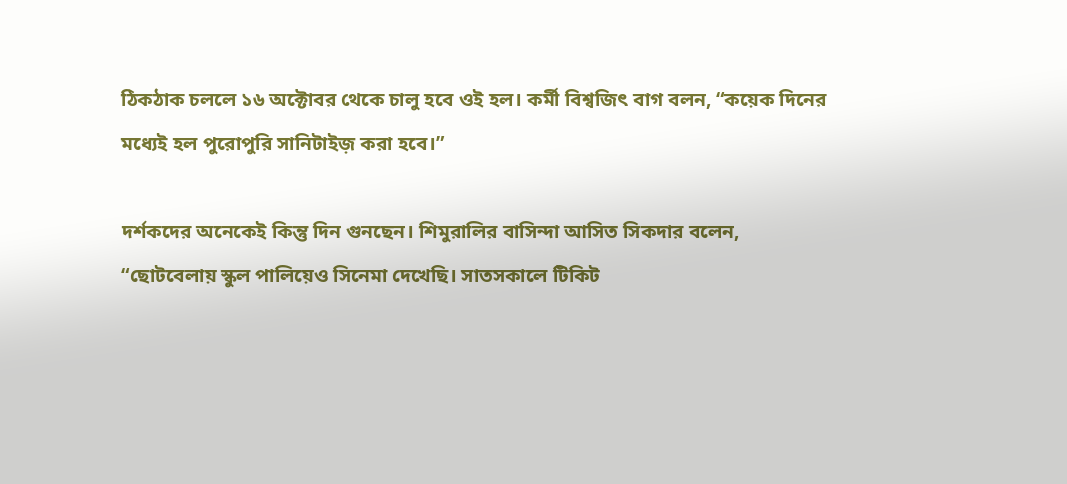ঠিকঠাক চললে ১৬ অক্টোবর থেকে চালু হবে ওই হল। কর্মী বিশ্বজিৎ বাগ বলন, “কয়েক দিনের মধ্যেই হল পুরোপুরি সানিটাইজ় করা হবে।”

দর্শকদের অনেকেই কিন্তু দিন গুনছেন। শিমুরালির বাসিন্দা আসিত সিকদার বলেন, “ছোটবেলায় স্কুল পালিয়েও সিনেমা দেখেছি। সাতসকালে টিকিট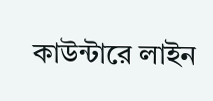কাউন্টারে লাইন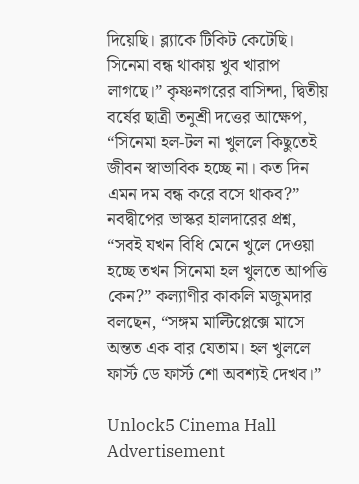দিয়েছি। ব্ল্যাকে টিকিট কেটেছি। সিনেমা বন্ধ থাকায় খুব খারাপ লাগছে।” কৃষ্ণনগরের বাসিন্দা, দ্বিতীয় বর্ষের ছাত্রী তনুশ্রী দত্তের আক্ষেপ, “সিনেমা হল-টল না খুললে কিছুতেই জীবন স্বাভাবিক হচ্ছে না। কত দিন এমন দম বন্ধ করে বসে থাকব?” নবদ্বীপের ভাস্কর হালদারের প্রশ্ন, “সবই যখন বিধি মেনে খুলে দেওয়া হচ্ছে তখন সিনেমা হল খুলতে আপত্তি কেন?” কল্যাণীর কাকলি মজুমদার বলছেন, “সঙ্গম মাল্টিপ্লেক্সে মাসে অন্তত এক বার যেতাম। হল খুললে ফার্স্ট ডে ফার্স্ট শো অবশ্যই দেখব।”

Unlock5 Cinema Hall
Advertisement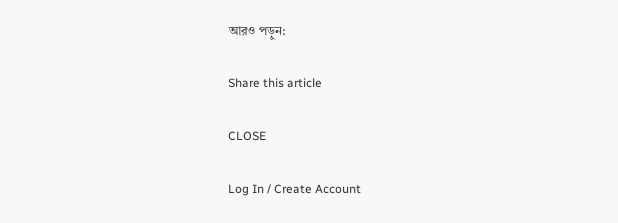আরও পড়ুন:

Share this article

CLOSE

Log In / Create Account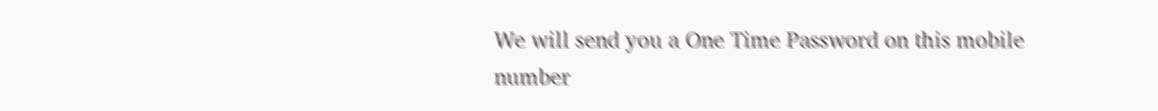We will send you a One Time Password on this mobile number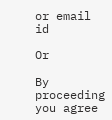or email id

Or

By proceeding you agree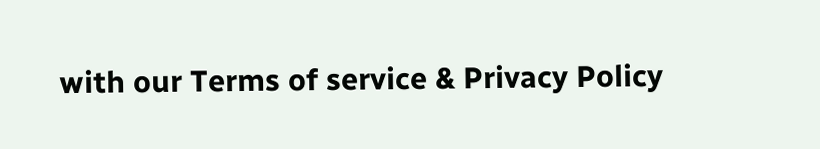with our Terms of service & Privacy Policy